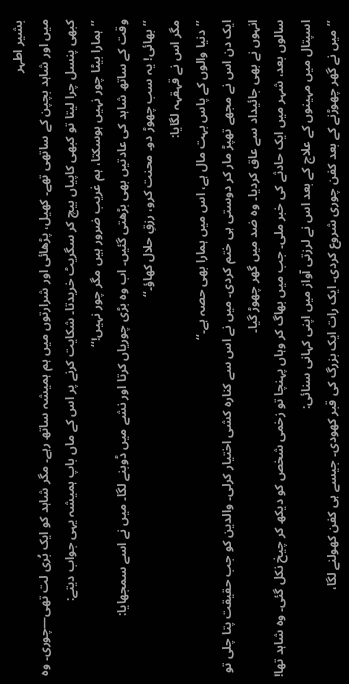بشیر اطہر
میں اور شاہد بچپن کے ساتھی تھے۔ کھیل، پڑھائی اور شرارتوں میں ہم ہمیشہ ساتھ رہے۔ مگر شاہد کو ایک بُری لت تھی—چوری۔ وہ کبھی پنسل چرا لیتا تو کبھی کاپیاں بیچ کر سگریٹ خریدتا۔ شکایت کرنے پر اس کے ماں باپ ہمیشہ یہی جواب دیتے:
’’ہمارا بیٹا چور نہیں ہوسکتا، ہم غریب ضرور ہیں مگر چور نہیں!‘‘
وقت کے ساتھ شاہد کی عادتیں بھی بڑھتی گئیں۔ اب وہ بڑی چوریاں کرتا اور نشے میں ڈوبنے لگا۔ میں نے اسے سمجھایا:
’’بھائی! یہ سب چھوڑ دو۔ محنت کرو، رزقِ حلال کھاؤ۔‘‘
مگر اس نے قہقہہ لگایا:
’’دنیا والوں کے پاس بہت مال ہے، اس میں ہمارا بھی حصہ ہے۔‘‘
ایک دن اس نے مجھے تھپڑ مار کر دوستی ہی ختم کردی۔ میں نے اس سے کنارہ کشی اختیار کرلی۔ والدین کو جب حقیقت پتا چلی تو انہوں نے بھی جائیداد سے عاق کردیا۔ وہ ضد میں گھر چھوڑ گیا۔
سالوں بعد، شہر میں ایک حادثے کی خبر ملی۔ جب میں بھاگ کر وہاں پہنچا تو زخمی شخص کو دیکھ کر چیخ نکل گئی۔ وہ شاہد تھا! اسپتال میں مہینوں کے علاج کے بعد اس نے لرزتی آواز میں اپنی کہانی سنائی:
’’میں نے گھر چھوڑنے کے بعد کفن چوری شروع کردی۔ ایک رات ایک بزرگ کی قبر کھودی۔ جیسے ہی کفن کھولنے لگا،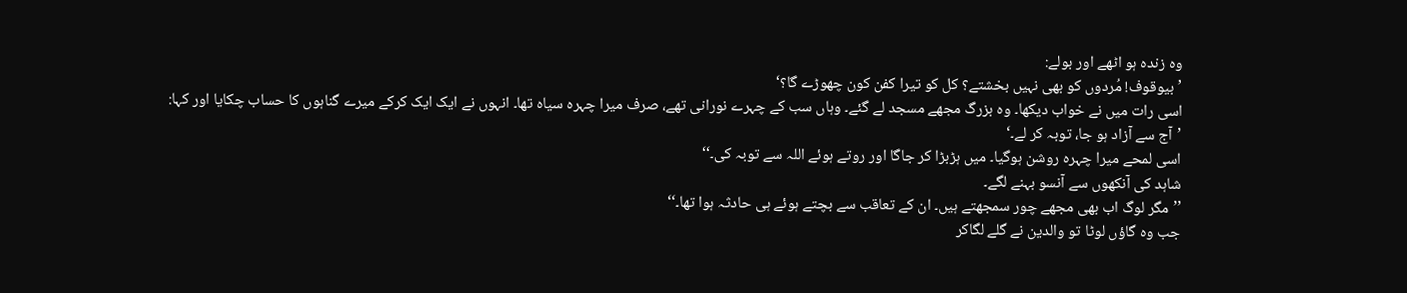وہ زندہ ہو اٹھے اور بولے:
’بیوقوف! مُردوں کو بھی نہیں بخشتے؟ کل کو تیرا کفن کون چھوڑے گا؟‘
اسی رات میں نے خواب دیکھا۔ وہ بزرگ مجھے مسجد لے گئے۔ وہاں سب کے چہرے نورانی تھے، صرف میرا چہرہ سیاہ تھا۔ انہوں نے ایک ایک کرکے میرے گناہوں کا حساب چکایا اور کہا:
’آج سے آزاد ہو جا، توبہ کر لے۔‘
اسی لمحے میرا چہرہ روشن ہوگیا۔ میں ہڑبڑا کر جاگا اور روتے ہوئے اللہ سے توبہ کی۔‘‘
شاہد کی آنکھوں سے آنسو بہنے لگے۔
’’مگر لوگ اب بھی مجھے چور سمجھتے ہیں۔ ان کے تعاقب سے بچتے ہوئے ہی حادثہ ہوا تھا۔‘‘
جب وہ گاؤں لوٹا تو والدین نے گلے لگاکر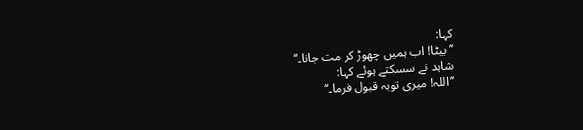کہا:
’’بیٹا! اب ہمیں چھوڑ کر مت جانا۔‘‘
شاہد نے سسکتے ہوئے کہا:
’’اللہ! میری توبہ قبول فرما۔‘‘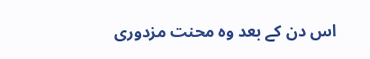اس دن کے بعد وہ محنت مزدوری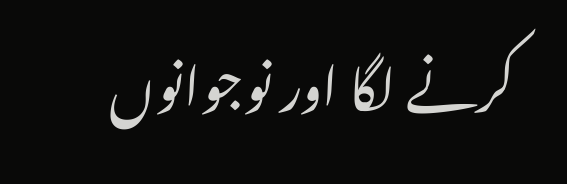کرنے لگا اور نوجوانوں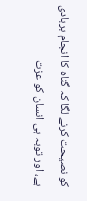کو نصیحت کرنے لگا کہ گناہ کا انجام بربادی ہے، اور توبہ ہی انسان کو عزت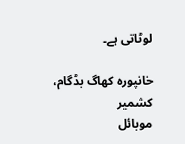لوٹاتی ہے۔

خانپورہ کھاگ بڈگام، کشمیر
موبائل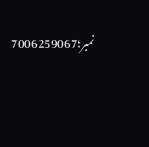نمبر؛7006259067